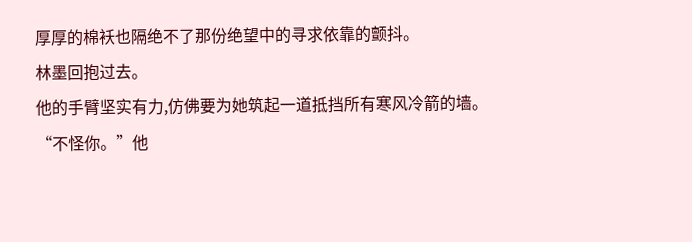厚厚的棉袄也隔绝不了那份绝望中的寻求依靠的颤抖。
林墨回抱过去。
他的手臂坚实有力,仿佛要为她筑起一道抵挡所有寒风冷箭的墙。
“不怪你。”他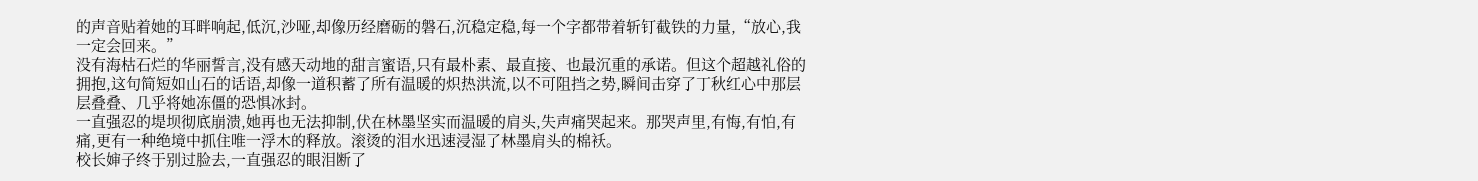的声音贴着她的耳畔响起,低沉,沙哑,却像历经磨砺的磐石,沉稳定稳,每一个字都带着斩钉截铁的力量,“放心,我一定会回来。”
没有海枯石烂的华丽誓言,没有感天动地的甜言蜜语,只有最朴素、最直接、也最沉重的承诺。但这个超越礼俗的拥抱,这句简短如山石的话语,却像一道积蓄了所有温暖的炽热洪流,以不可阻挡之势,瞬间击穿了丁秋红心中那层层叠叠、几乎将她冻僵的恐惧冰封。
一直强忍的堤坝彻底崩溃,她再也无法抑制,伏在林墨坚实而温暖的肩头,失声痛哭起来。那哭声里,有悔,有怕,有痛,更有一种绝境中抓住唯一浮木的释放。滚烫的泪水迅速浸湿了林墨肩头的棉袄。
校长婶子终于别过脸去,一直强忍的眼泪断了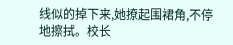线似的掉下来,她撩起围裙角,不停地擦拭。校长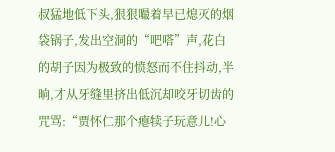叔猛地低下头,狠狠嘬着早已熄灭的烟袋锅子,发出空洞的“吧嗒”声,花白的胡子因为极致的愤怒而不住抖动,半晌,才从牙缝里挤出低沉却咬牙切齿的咒骂:“贾怀仁那个瘪犊子玩意儿!心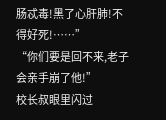肠忒毒!黑了心肝肺!不得好死!……”
“你们要是回不来,老子会亲手崩了他!”
校长叔眼里闪过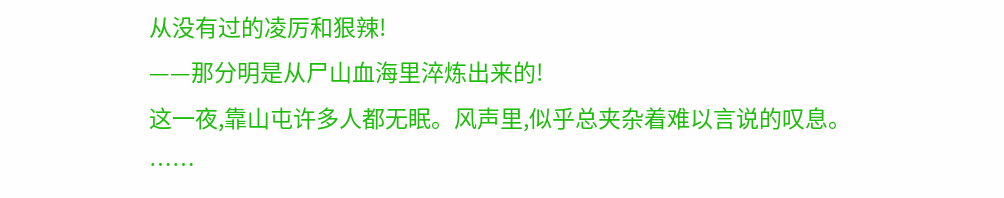从没有过的凌厉和狠辣!
——那分明是从尸山血海里淬炼出来的!
这一夜,靠山屯许多人都无眠。风声里,似乎总夹杂着难以言说的叹息。
……